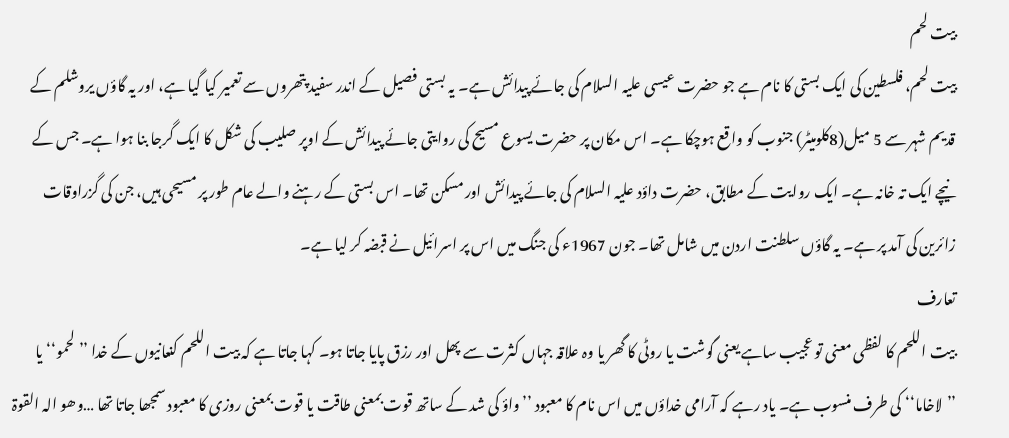بیت لحم
بیت لحم، فلسطین کی ایک بستی کا نام ہے جو حضرت عیسی علیہ السلام کی جائے پیدائش ہے۔ یہ بستی فصیل کے اندر سفید پتھروں سے تعمیر کیا گیا ہے، اور یہ گاؤں یروشلم کے قدیم شہر سے 5 میل(8کلومیٹر) جنوب کو واقع ہوچکا ہے۔ اس مکان پر حضرت یسوع مسیح کی روایتی جائے پیدائش کے اوپر صلیب کی شکل کا ایک گرجا بنا ہوا ہے۔ جس کے نیچے ایک تہ خانہ ہے۔ ایک روایت کے مطابق، حضرت داؤد علیہ السلام کی جائے پیدائش اور مسکن تھا۔ اس بستی کے رہنے والے عام طور پر مسیحی ہیں، جن کی گزراوقات زائرین کی آمد پر ہے۔ یہ گاؤں سلطنت اردن میں شامل تھا۔ جون 1967ء کی جنگ میں اس پر اسرائیل نے قبضہ کر لیا ہے۔
تعارف
بیت اللحم کا لفظی معنی تو عجیب ساہے یعنی گوشت یا روٹی کا گھر یا وہ علاقہ جہاں کثرت سے پھل اور رزق پایا جاتا ہو۔ کہا جاتا ہے کہ بیت اللحم کنعانیوں کے خدا ’’لحمو‘‘ یا ’’لاخاما‘‘ کی طرف منسوب ہے۔ یاد رہے کہ آرامی خداؤں میں اس نام کا معبود ’’واؤ کی شد کے ساتھ قوت بمعنی طاقت یا قوت بمعنی روزی کا معبود سمجھا جاتا تھا …وھو الہ القوۃ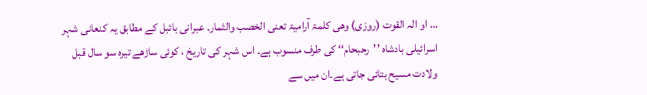… او الہ القوت (روزی) وھی کلمۃ آرامیۃ تعنی الخصب والثمار۔ عبرانی بائبل کے مطابق یہ کنعانی شہر اسرائیلی بادشاہ ’’رحبحام‘‘ کی طرف منسوب ہے۔ اس شہر کی تاریخ ، کوئی ساڑھے تیرہ سو سال قبل ولادت مسیح بتائی جاتی ہے۔ان میں سے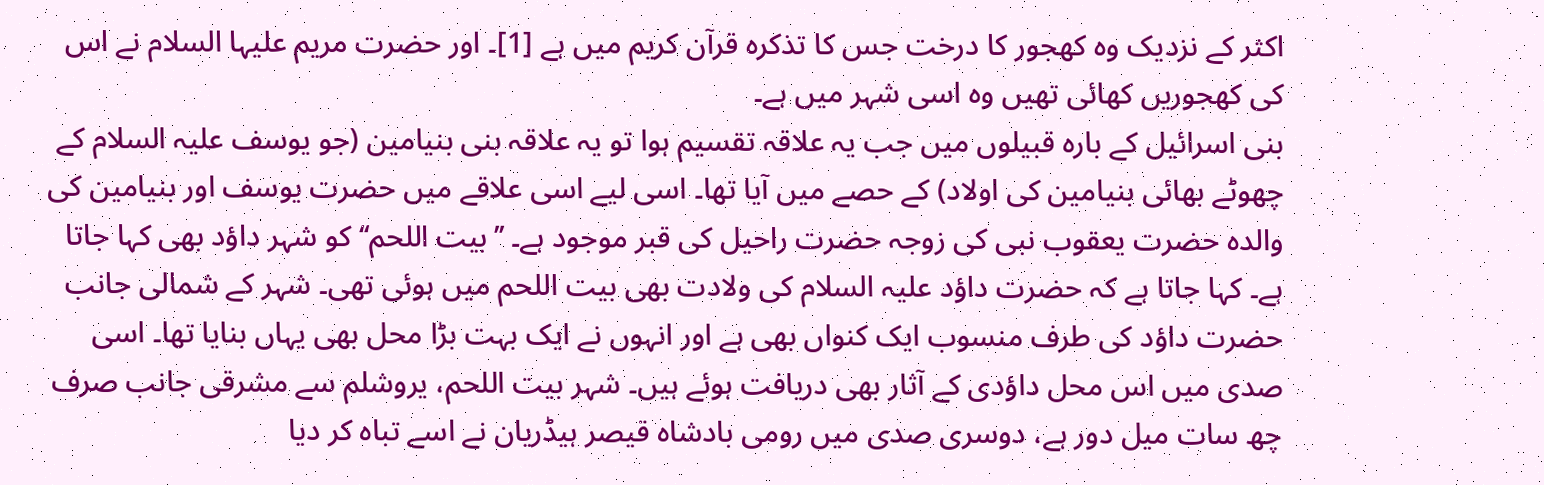اکثر کے نزدیک وہ کھجور کا درخت جس کا تذکرہ قرآن کریم میں ہے [1]۔ اور حضرت مریم علیہا السلام نے اس کی کھجوریں کھائی تھیں وہ اسی شہر میں ہے۔
بنی اسرائیل کے بارہ قبیلوں میں جب یہ علاقہ تقسیم ہوا تو یہ علاقہ بنی بنیامین (جو یوسف علیہ السلام کے چھوٹے بھائی بنیامین کی اولاد) کے حصے میں آیا تھا۔ اسی لیے اسی علاقے میں حضرت یوسف اور بنیامین کی والدہ حضرت یعقوب نبی کی زوجہ حضرت راحیل کی قبر موجود ہے۔ ’’بیت اللحم‘‘ کو شہر داؤد بھی کہا جاتا ہے۔ کہا جاتا ہے کہ حضرت داؤد علیہ السلام کی ولادت بھی بیت اللحم میں ہوئی تھی۔ شہر کے شمالی جانب حضرت داؤد کی طرف منسوب ایک کنواں بھی ہے اور انہوں نے ایک بہت بڑا محل بھی یہاں بنایا تھا۔ اسی صدی میں اس محل داؤدی کے آثار بھی دریافت ہوئے ہیں۔ شہر بیت اللحم، یروشلم سے مشرقی جانب صرف چھ سات میل دور ہے، دوسری صدی میں رومی بادشاہ قیصر ہیڈریان نے اسے تباہ کر دیا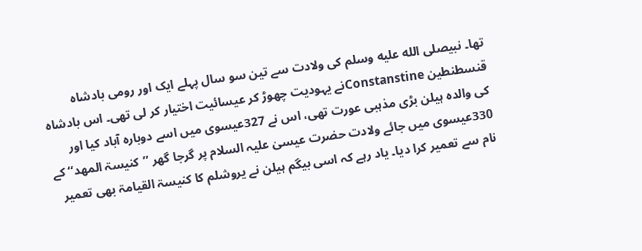تھا۔ نبیصلى الله عليه وسلم کی ولادت سے تین سو سال پہلے ایک اور رومی بادشاہ قنسطنطین Constanstineنے یہودیت چھوڑ کر عیسائیت اختیار کر لی تھی۔ اس بادشاہ کی والدہ ہیلن بڑی مذہبی عورت تھی، اس نے 327عیسوی میں اسے دوبارہ آباد کیا اور 330عیسوی میں جائے ولادت حضرت عیسیٰ علیہ السلام پر گرجا گھر ’’کنیسۃ المھد‘‘ کے نام سے تعمیر کرا دیا۔ یاد رہے کہ اسی بیگم ہیلن نے یروشلم کا کنیسۃ القیامۃ بھی تعمیر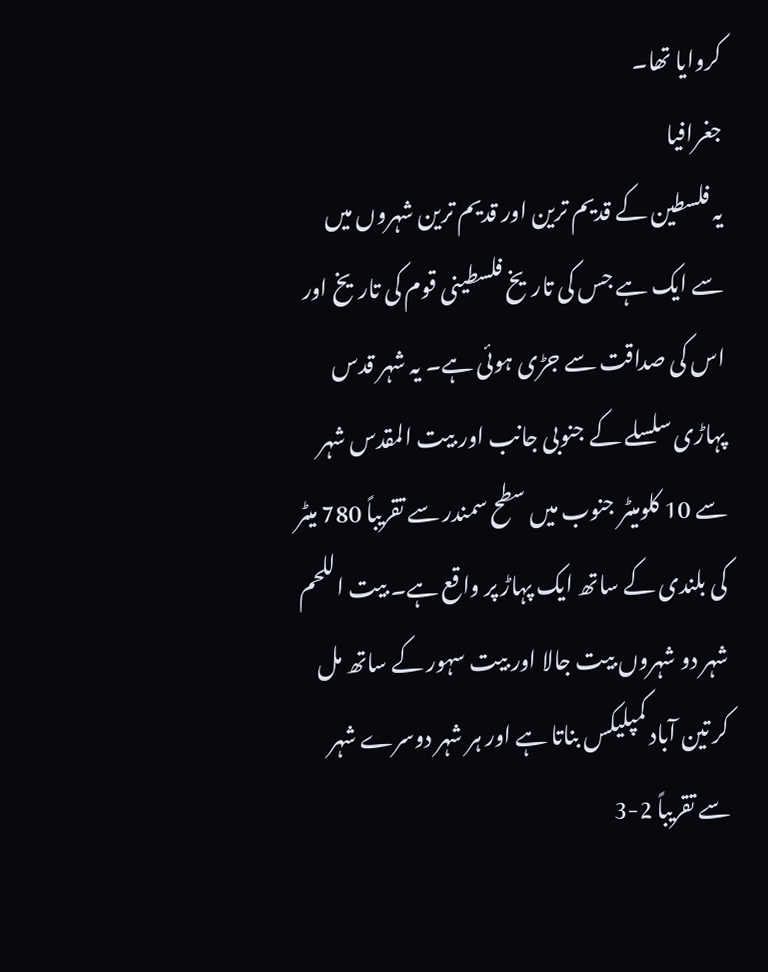کروایا تھا۔
جغرافیا
یہ فلسطین کے قدیم ترین اور قدیم ترین شہروں میں سے ایک ہے جس کی تاریخ فلسطینی قوم کی تاریخ اور اس کی صداقت سے جڑی ہوئی ہے۔ یہ شہر قدس پہاڑی سلسلے کے جنوبی جانب اور بیت المقدس شہر سے 10 کلومیٹر جنوب میں سطح سمندر سے تقریباً 780 میٹر کی بلندی کے ساتھ ایک پہاڑ پر واقع ہے۔ بیت اللحم شہر دو شہروں بیت جالا اور بیت سہور کے ساتھ مل کر تین آباد کمپلیکس بناتا ہے اور ہر شہر دوسرے شہر سے تقریباً 2-3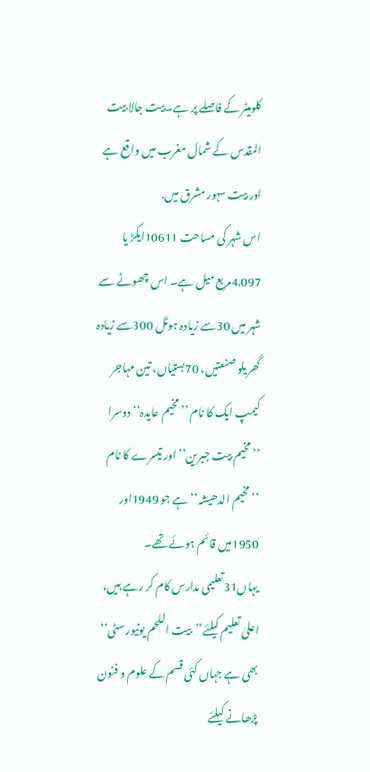کلومیٹر کے فاصلے پر ہے۔بیت جالا بیت المقدس کے شمال مغرب میں واقع ہے اور بیت سہور مشرق میں.
اس شہر کی مساحت 10611ایکڑ یا 4.097مربع میل ہے۔ اس چھوٹے سے شہر میں 30سے زیادہ ہوٹل 300سے زیادہ گھریلو صنعتیں، 70بستیاں، تین مہاجر کیمپ ایک کا نام ’’مخیم عایدہ‘‘ دوسرا ’’مخیم بیت جبرین‘‘ اور تیسرے کا نام ’’مخیم الدھیشہ‘‘ ہے جو 1949اور 1950میں قائم ہوئے تھے۔ یہاں31تعلیمی مدارس کام کر رہے ہیں، اعلیٰ تعلیم کیلئے’’بیت اللحم یونیورسٹی‘‘ بھی ہے جہاں کئی قسم کے علوم و فنون پڑھانے کیلئے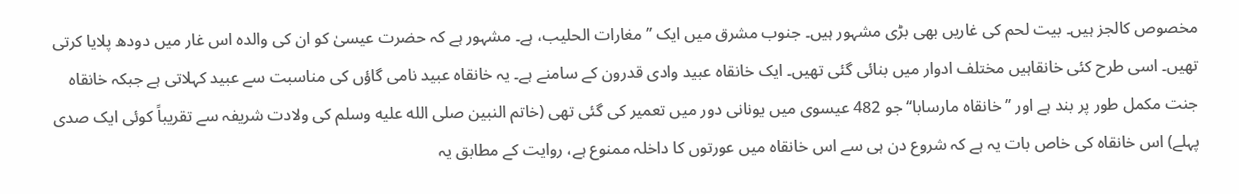مخصوص کالجز ہیں۔ بیت لحم کی غاریں بھی بڑی مشہور ہیں۔ جنوب مشرق میں ایک ’’مغارات الحلیب، ہے۔ مشہور ہے کہ حضرت عیسیٰ کو ان کی والدہ اس غار میں دودھ پلایا کرتی تھیں۔ اسی طرح کئی خانقاہیں مختلف ادوار میں بنائی گئی تھیں۔ ایک خانقاہ عبید وادی قدرون کے سامنے ہے۔ یہ خانقاہ عبید نامی گاؤں کی مناسبت سے عبید کہلاتی ہے جبکہ خانقاہ جنت مکمل طور پر بند ہے اور ’’خانقاہ مارسابا‘‘جو 482 عیسوی میں یونانی دور میں تعمیر کی گئی تھی (خاتم النبین صلى الله عليه وسلم کی ولادت شریفہ سے تقریباً کوئی ایک صدی پہلے) اس خانقاہ کی خاص بات یہ ہے کہ شروع دن ہی سے اس خانقاہ میں عورتوں کا داخلہ ممنوع ہے، روایت کے مطابق یہ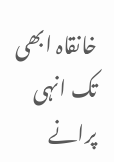خانقاہ ابھی تک انہی پرانے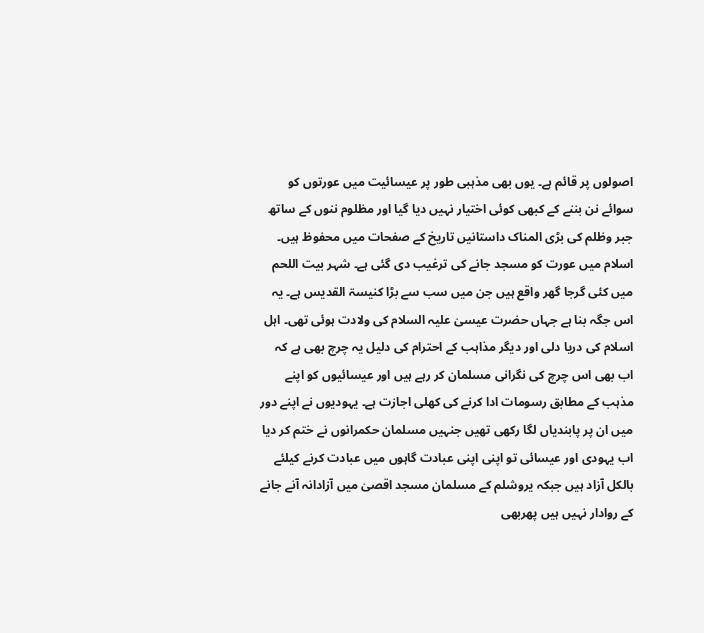اصولوں پر قائم ہے۔ یوں بھی مذہبی طور پر عیسائیت میں عورتوں کو سوائے نن بننے کے کبھی کوئی اختیار نہیں دیا گیا اور مظلوم ننوں کے ساتھ جبر وظلم کی بڑی المناک داستانیں تاریخ کے صفحات میں محفوظ ہیں۔ اسلام میں عورت کو مسجد جانے کی ترغیب دی گئی ہے۔ شہر بیت اللحم میں کئی گرجا گھر واقع ہیں جن میں سب سے بڑا کنیسۃ القدیس ہے۔ یہ اس جگہ بنا ہے جہاں حضرت عیسیٰ علیہ السلام کی ولادت ہوئی تھی۔ اہل اسلام کی دریا دلی اور دیگر مذاہب کے احترام کی دلیل یہ چرچ بھی ہے کہ اب بھی اس چرچ کی نگرانی مسلمان کر رہے ہیں اور عیسائیوں کو اپنے مذہب کے مطابق رسومات ادا کرنے کی کھلی اجازت ہے۔ یہودیوں نے اپنے دور میں ان پر پابندیاں لگا رکھی تھیں جنہیں مسلمان حکمرانوں نے ختم کر دیا اب یہودی اور عیسائی تو اپنی اپنی عبادت گاہوں میں عبادت کرنے کیلئے بالکل آزاد ہیں جبکہ یروشلم کے مسلمان مسجد اقصیٰ میں آزادانہ آنے جانے کے روادار نہیں ہیں پھربھی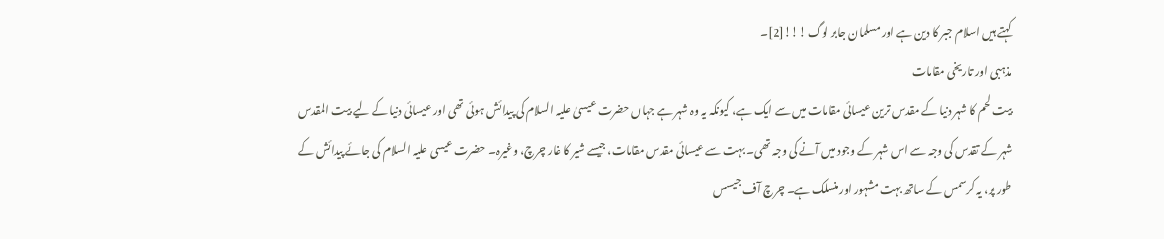کہتے ہیں اسلام جبر کا دین ہے اور مسلمان جابر لوگ !!![2]۔
مذہبی اور تاریخی مقامات
بیت لحم کا شہر دنیا کے مقدس ترین عیسائی مقامات میں سے ایک ہے، کیونکہ یہ وہ شہر ہے جہاں حضرت عیسیٰ علیہ السلام کی پیدائش ہوئی تھی اور عیسائی دنیا کے لیے بیت المقدس شہر کے تقدس کی وجہ سے اس شہر کے وجود میں آنے کی وجہ تھی۔ بہت سے عیسائی مقدس مقامات، جیسے شیر کا غار چرچ، وغیرہ۔ حضرت عیسی علیہ السلام کی جائے پیدائش کے طور پر، یہ کرسمس کے ساتھ بہت مشہور اور منسلک ہے۔ چرچ آف جیسس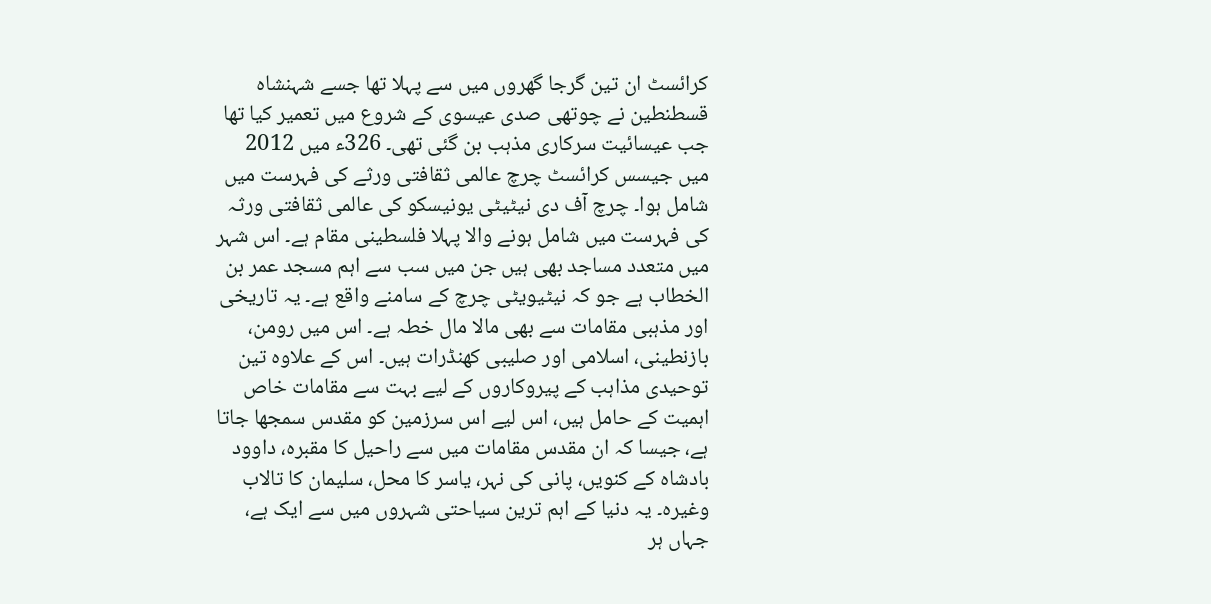کرائسٹ ان تین گرجا گھروں میں سے پہلا تھا جسے شہنشاہ قسطنطین نے چوتھی صدی عیسوی کے شروع میں تعمیر کیا تھا جب عیسائیت سرکاری مذہب بن گئی تھی۔ 326ء میں 2012 میں جیسس کرائسٹ چرچ عالمی ثقافتی ورثے کی فہرست میں شامل ہوا۔ چرچ آف دی نیٹیٹی یونیسکو کی عالمی ثقافتی ورثہ کی فہرست میں شامل ہونے والا پہلا فلسطینی مقام ہے۔ اس شہر میں متعدد مساجد بھی ہیں جن میں سب سے اہم مسجد عمر بن الخطاب ہے جو کہ نیٹیویٹی چرچ کے سامنے واقع ہے۔ یہ تاریخی اور مذہبی مقامات سے بھی مالا مال خطہ ہے۔ اس میں رومن، بازنطینی، اسلامی اور صلیبی کھنڈرات ہیں۔ اس کے علاوہ تین توحیدی مذاہب کے پیروکاروں کے لیے بہت سے مقامات خاص اہمیت کے حامل ہیں، اس لیے اس سرزمین کو مقدس سمجھا جاتا ہے، جیسا کہ ان مقدس مقامات میں سے راحیل کا مقبرہ، داوود بادشاہ کے کنویں، پانی کی نہر، یاسر کا محل، سلیمان کا تالاب وغیرہ۔ یہ دنیا کے اہم ترین سیاحتی شہروں میں سے ایک ہے، جہاں ہر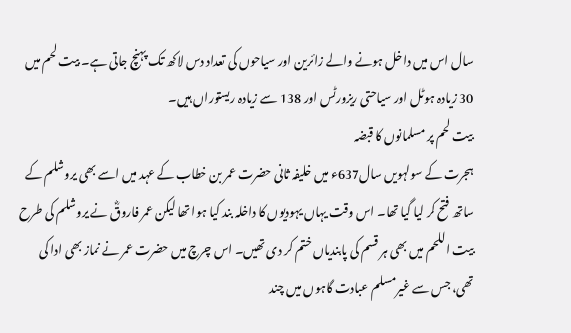سال اس میں داخل ہونے والے زائرین اور سیاحوں کی تعداد دس لاکھ تک پہنچ جاتی ہے۔ بیت لحم میں 30 زیادہ ہوٹل اور سیاحتی ریزورٹس اور 138 سے زیادہ ریستوراں ہیں۔
بیت لحم پر مسلمانوں کا قبضہ
ہجرت کے سولہویں سال637ء میں خلیفہ ثانی حضرت عمر بن خطاب کے عہد میں اسے بھی یروشلم کے ساتھ فتح کر لیا گیا تھا۔ اس وقت یہاں یہودیوں کا داخلہ بند کیا ہوا تھا لیکن عمر فاروقؓ نے یروشلم کی طرح بیت اللحم میں بھی ہر قسم کی پابندیاں ختم کر دی تھیں۔ اس چرچ میں حضرت عمر نے نماز بھی ادا کی تھی، جس سے غیرمسلم عبادت گاہوں میں چند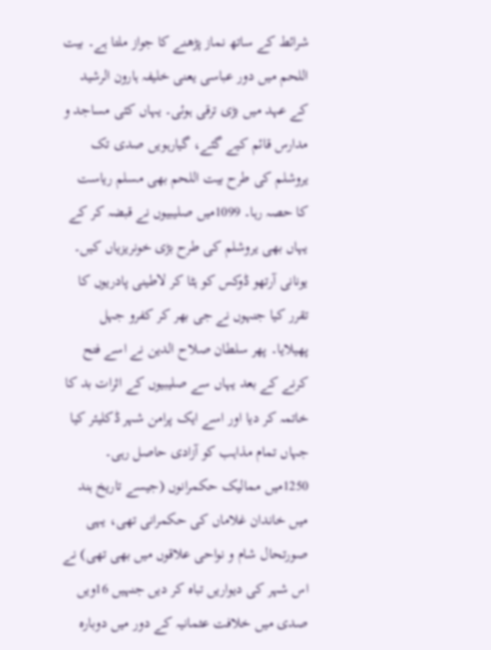شرائط کے ساتھ نماز پڑھنے کا جواز ملتا ہے۔ بیت اللحم میں دور عباسی یعنی خلیفہ ہارون الرشید کے عہد میں بڑی ترقی ہوئی۔ یہاں کئی مساجد و مدارس قائم کیے گئے، گیارہویں صدی تک یروشلم کی طرح بیت اللحم بھی مسلم ریاست کا حصہ رہا۔ 1099میں صلیبیوں نے قبضہ کر کے یہاں بھی یروشلم کی طرح بڑی خونریزیاں کیں۔ یونانی آرتھو ڈوکس کو ہٹا کر لاطینی پادریوں کا تقرر کیا جنہوں نے جی بھر کر کفرو جہل پھیلایا۔ پھر سلطان صلاح الدین نے اسے فتح کرنے کے بعد یہاں سے صلیبیوں کے اثرات بد کا خاتمہ کر دیا اور اسے ایک پرامن شہر ڈکلیئر کیا جہاں تمام مذاہب کو آزادی حاصل رہی۔ 1250میں ممالیک حکمرانوں (جیسے تاریخ ہند میں خاندان غلاماں کی حکمرانی تھی، یہی صورتحال شام و نواحی علاقوں میں بھی تھی) نے اس شہر کی دیواریں تباہ کر دیں جنہیں 16ویں صدی میں خلافت عثمانیہ کے دور میں دوبارہ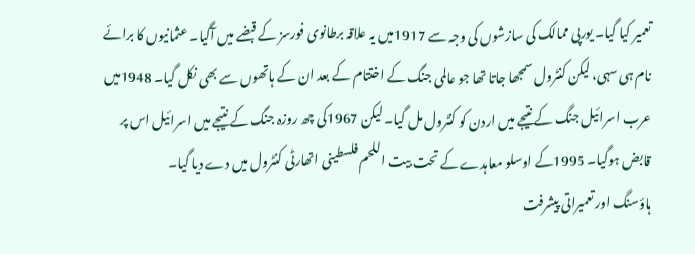تعمیر کیا گیا۔ یورپی ممالک کی سازشوں کی وجہ سے 1917میں یہ علاقہ برطانوی فورسز کے قبضے میں آگیا۔ عثمانیوں کا برائے نام ہی سہی، لیکن کنٹرول سمجھا جاتا تھا جو عالمی جنگ کے اختتام کے بعد ان کے ہاتھوں سے بھی نکل گیا۔ 1948میں عرب اسرائیل جنگ کے نتیجے میں اردن کو کنٹرول مل گیا۔ لیکن 1967کی چھ روزہ جنگ کے نتیجے میں اسرائیل اس پر قابض ہوگیا۔ 1995کے اوسلو معاہدے کے تحت بیت اللحم فلسطینی اتھارٹی کنٹرول میں دے دیا گیا۔
ہاؤسنگ اور تعمیراتی پیشرفت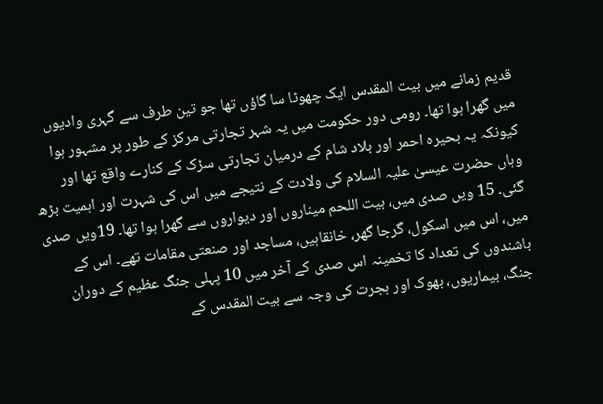قدیم زمانے میں بیت المقدس ایک چھوٹا سا گاؤں تھا جو تین طرف سے گہری وادیوں میں گھرا ہوا تھا۔ رومی دور حکومت میں یہ شہر تجارتی مرکز کے طور پر مشہور ہوا کیونکہ یہ بحیرہ احمر اور بلاد شام کے درمیان تجارتی سڑک کے کنارے واقع تھا اور وہاں حضرت عیسیٰ علیہ السلام کی ولادت کے نتیجے میں اس کی شہرت اور اہمیت بڑھ گئی۔ 15 ویں صدی میں، بیت اللحم میناروں اور دیواروں سے گھرا ہوا تھا۔ 19ویں صدی میں، اس میں اسکول، گرجا گھر، خانقاہیں، مساجد اور صنعتی مقامات تھے۔ اس کے باشندوں کی تعداد کا تخمینہ اس صدی کے آخر میں 10 پہلی جنگ عظیم کے دوران جنگ، بیماریوں، بھوک اور ہجرت کی وجہ سے بیت المقدس کے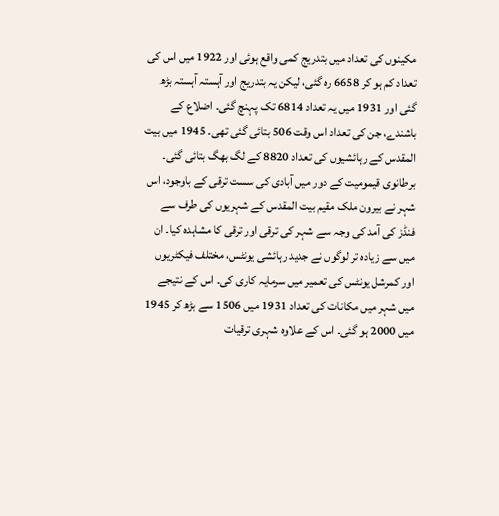مکینوں کی تعداد میں بتدریج کمی واقع ہوئی اور 1922 میں اس کی تعداد کم ہو کر 6658 رہ گئی، لیکن یہ بتدریج اور آہستہ آہستہ بڑھ گئی اور 1931 میں یہ تعداد 6814 تک پہنچ گئی۔ اضلاع کے باشندے، جن کی تعداد اس وقت 506 بتائی گئی تھی۔ 1945 میں بیت المقدس کے رہائشیوں کی تعداد 8820 کے لگ بھگ بتائی گئی۔ برطانوی قیمومیت کے دور میں آبادی کی سست ترقی کے باوجود، اس شہر نے بیرون ملک مقیم بیت المقدس کے شہریوں کی طرف سے فنڈز کی آمد کی وجہ سے شہر کی ترقی اور ترقی کا مشاہدہ کیا۔ ان میں سے زیادہ تر لوگوں نے جدید رہائشی یونٹس، مختلف فیکٹریوں اور کمرشل یونٹس کی تعمیر میں سرمایہ کاری کی۔ اس کے نتیجے میں شہر میں مکانات کی تعداد 1931 میں 1506 سے بڑھ کر 1945 میں 2000 ہو گئی۔ اس کے علاوہ شہری ترقیات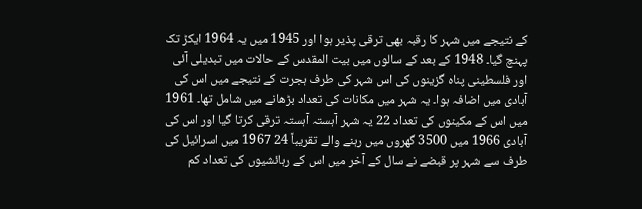کے نتیجے میں شہر کا رقبہ بھی ترقی پذیر ہوا اور 1945 میں یہ 1964 ایکڑ تک پہنچ گیا۔ 1948 کے بعد کے سالوں میں بیت المقدس کے حالات میں تبدیلی آئی اور فلسطینی پناہ گزینوں کی اس شہر کی طرف ہجرت کے نتیجے میں اس کی آبادی میں اضافہ ہوا۔ یہ شہر میں مکانات کی تعداد بڑھانے میں شامل تھا۔ 1961 میں اس کے مکینوں کی تعداد 22 یہ شہر آہستہ آہستہ ترقی کرتا گیا اور اس کی آبادی 1966 میں 3500 گھروں میں رہنے والے تقریباً 24 1967 میں اسرائیل کی طرف سے شہر پر قبضے نے سال کے آخر میں اس کے رہائشیوں کی تعداد کم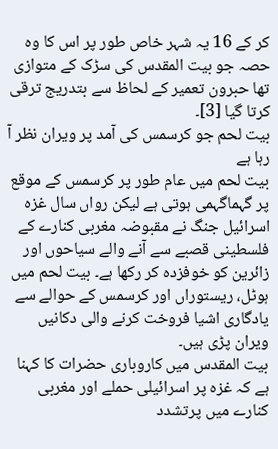کر کے 16 یہ شہر خاص طور پر اس کا وہ حصہ جو بیت المقدس کی سڑک کے متوازی تھا حبرون تعمیر کے لحاظ سے بتدریج ترقی کرتا گیا [3]۔
بیت لحم جو کرسمس کی آمد پر ویران نظر آ رہا ہے
بیت لحم میں عام طور پر کرسمس کے موقع پر گہماگہمی ہوتی ہے لیکن رواں سال غزہ اسرائیل جنگ نے مقبوضہ مغربی کنارے کے فلسطینی قصبے سے آنے والے سیاحوں اور زائرین کو خوفزدہ کر رکھا ہے۔ بیت لحم میں ہوٹل، ریستوراں اور کرسمس کے حوالے سے یادگاری اشیا فروخت کرنے والی دکانیں ویران پڑی ہیں۔
بیت المقدس میں کاروباری حضرات کا کہنا ہے کہ غزہ پر اسرائیلی حملے اور مغربی کنارے میں پرتشدد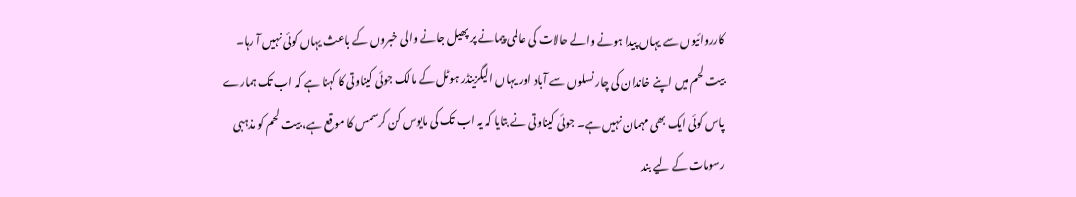کارروائیوں سے یہاں پیدا ہونے والے حالات کی عالمی پیمانے پر پھیل جانے والی خبروں کے باعث یہاں کوئی نہیں آ رہا۔ بیت لحم میں اپنے خاندان کی چار نسلوں سے آباد اور یہاں الیگزینڈر ہوٹل کے مالک جوئی کیناوتی کا کہنا ہے کہ اب تک ہمارے پاس کوئی ایک بھی مہمان نہیں ہے۔ جوئی کیناوتی نے بتایا کہ یہ اب تک کی مایوس کن کرسمس کا موقع ہے، بیت لحم کو مذہبی رسومات کے لیے بند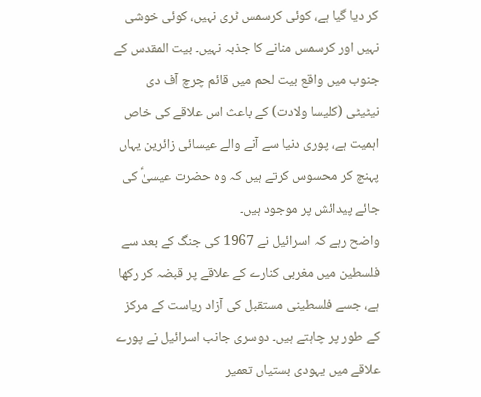کر دیا گیا ہے، کوئی کرسمس ٹری نہیں، کوئی خوشی نہیں اور کرسمس منانے کا جذبہ نہیں۔ بیت المقدس کے جنوب میں واقع بیت لحم میں قائم چرچ آف دی نیٹیٹی (کلیسا ولادت) کے باعث اس علاقے کی خاص اہمیت ہے، پوری دنیا سے آنے والے عیسائی زائرین یہاں پہنچ کر محسوس کرتے ہیں کہ وہ حضرت عیسیٰؑ کی جائے پیدائش پر موجود ہیں۔
واضح رہے کہ اسرائیل نے 1967 کی جنگ کے بعد سے فلسطین میں مغربی کنارے کے علاقے پر قبضہ کر رکھا ہے، جسے فلسطینی مستقبل کی آزاد ریاست کے مرکز کے طور پر چاہتے ہیں۔ دوسری جانب اسرائیل نے پورے علاقے میں یہودی بستیاں تعمیر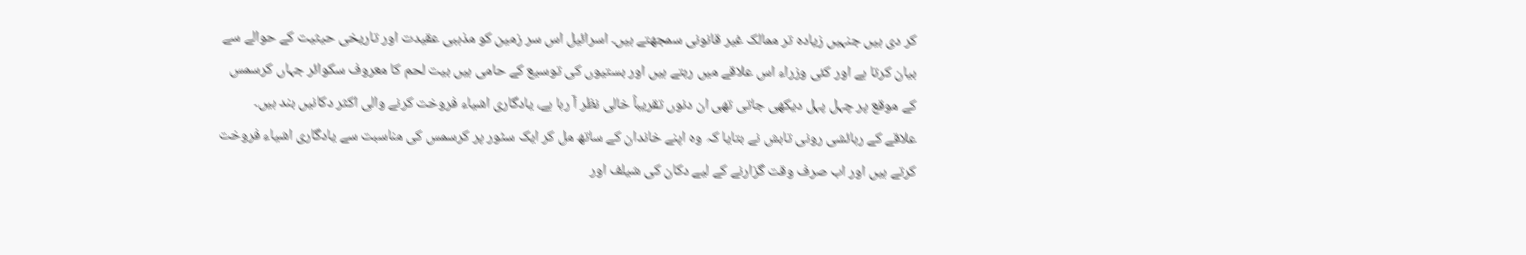کر دی ہیں جنہیں زیادہ تر ممالک غیر قانونی سمجھتے ہیں۔ اسرائیل اس سر زمین کو مذہبی عقیدت اور تاریخی حیثیت کے حوالے سے بیان کرتا ہے اور کئی وزراء اس علاقے میں رہتے ہیں اور بستیوں کی توسیع کے حامی ہیں بیت لحم کا معروف سکوائر جہاں کرسمس کے موقع پر چہل پہل دیکھی جاتی تھی ان دنوں تقریباً خالی نظر آ رہا ہے، یادگاری اشیاء فروخت کرنے والی اکثر دکانیں بند ہیں۔
علاقے کے رہائشی رونی تابش نے بتایا کہ وہ اپنے خاندان کے ساتھ مل کر ایک سٹور پر کرسمس کی مناسبت سے یادگاری اشیاء فروخت کرتے ہیں اور اب صرف وقت گزارنے کے لیے دکان کی شیلف اور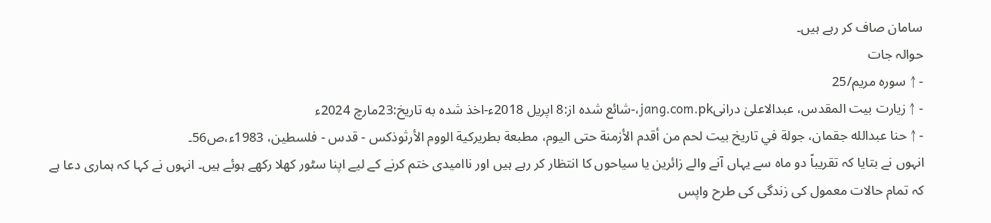سامان صاف کر رہے ہیں۔
حوالہ جات
- ↑ سورہ مریم/25
- ↑ زیارت بیت المقدس، عبدالاعلیٰ درانیjang.com.pk،-شائع شدہ از:8 اپریل 2018ء-اخذ شده به تاریخ:23مارچ 2024ء
- ↑ حنا عبدالله جقمان، جولة في تاریخ بیت لحم من أقدم الأزمنة حتی الیوم، مطبعة بطریرکیة الووم الأرثوذکس - قدس - فلسطین، 1983ء،ص56۔
انہوں نے بتایا کہ تقریباً دو ماہ سے یہاں آنے والے زائرین یا سیاحوں کا انتظار کر رہے ہیں اور ناامیدی ختم کرنے کے لیے اپنا سٹور کھلا رکھے ہوئے ہیں۔ انہوں نے کہا کہ ہماری دعا ہے کہ تمام حالات معمول کی زندگی کی طرح واپس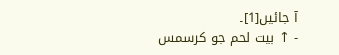آ جائیں[1]۔
- ↑ بیت لحم جو کرسمس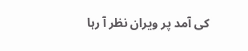کی آمد پر ویران نظر آ رہا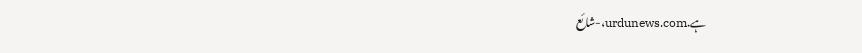ہے.urdunews.com،-شائع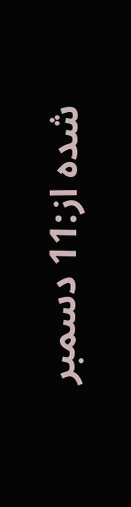شدہ از:11 دسمبر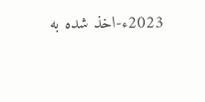2023ء-اخذ شده به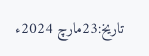تاریخ:23مارچ 2024ء